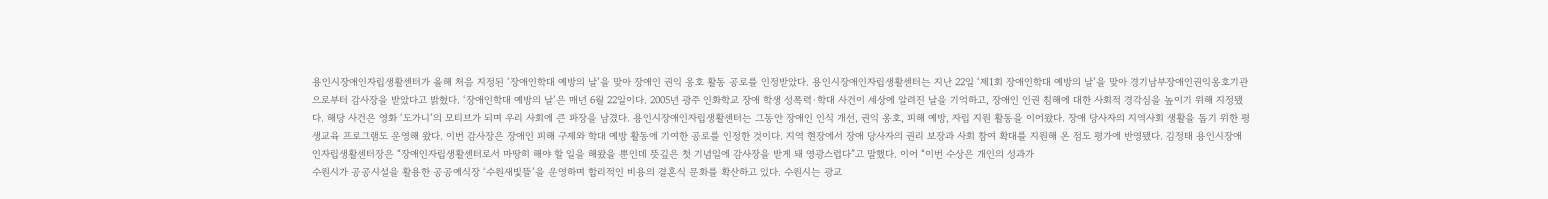용인시장애인자립생활센터가 올해 처음 지정된 ‘장애인학대 예방의 날’을 맞아 장애인 권익 옹호 활동 공로를 인정받았다. 용인시장애인자립생활센터는 지난 22일 ‘제1회 장애인학대 예방의 날’을 맞아 경기남부장애인권익옹호기관으로부터 감사장을 받았다고 밝혔다. ‘장애인학대 예방의 날’은 매년 6월 22일이다. 2005년 광주 인화학교 장애 학생 성폭력·학대 사건이 세상에 알려진 날을 기억하고, 장애인 인권 침해에 대한 사회적 경각심을 높이기 위해 지정됐다. 해당 사건은 영화 ‘도가니’의 모티브가 되며 우리 사회에 큰 파장을 남겼다. 용인시장애인자립생활센터는 그동안 장애인 인식 개선, 권익 옹호, 피해 예방, 자립 지원 활동을 이어왔다. 장애 당사자의 지역사회 생활을 돕기 위한 평생교육 프로그램도 운영해 왔다. 이번 감사장은 장애인 피해 구제와 학대 예방 활동에 기여한 공로를 인정한 것이다. 지역 현장에서 장애 당사자의 권리 보장과 사회 참여 확대를 지원해 온 점도 평가에 반영됐다. 김정태 용인시장애인자립생활센터장은 “장애인자립생활센터로서 마땅히 해야 할 일을 해왔을 뿐인데 뜻깊은 첫 기념일에 감사장을 받게 돼 영광스럽다”고 말했다. 이어 “이번 수상은 개인의 성과가
수원시가 공공시설을 활용한 공공예식장 ‘수원새빛뜰’을 운영하며 합리적인 비용의 결혼식 문화를 확산하고 있다. 수원시는 광교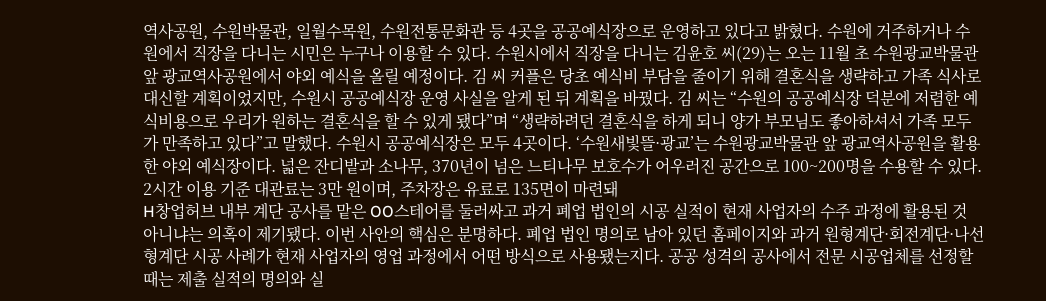역사공원, 수원박물관, 일월수목원, 수원전통문화관 등 4곳을 공공예식장으로 운영하고 있다고 밝혔다. 수원에 거주하거나 수원에서 직장을 다니는 시민은 누구나 이용할 수 있다. 수원시에서 직장을 다니는 김윤호 씨(29)는 오는 11월 초 수원광교박물관 앞 광교역사공원에서 야외 예식을 올릴 예정이다. 김 씨 커플은 당초 예식비 부담을 줄이기 위해 결혼식을 생략하고 가족 식사로 대신할 계획이었지만, 수원시 공공예식장 운영 사실을 알게 된 뒤 계획을 바꿨다. 김 씨는 “수원의 공공예식장 덕분에 저렴한 예식비용으로 우리가 원하는 결혼식을 할 수 있게 됐다”며 “생략하려던 결혼식을 하게 되니 양가 부모님도 좋아하셔서 가족 모두가 만족하고 있다”고 말했다. 수원시 공공예식장은 모두 4곳이다. ‘수원새빛뜰·광교’는 수원광교박물관 앞 광교역사공원을 활용한 야외 예식장이다. 넓은 잔디밭과 소나무, 370년이 넘은 느티나무 보호수가 어우러진 공간으로 100~200명을 수용할 수 있다. 2시간 이용 기준 대관료는 3만 원이며, 주차장은 유료로 135면이 마련돼
H창업허브 내부 계단 공사를 맡은 OO스테어를 둘러싸고 과거 폐업 법인의 시공 실적이 현재 사업자의 수주 과정에 활용된 것 아니냐는 의혹이 제기됐다. 이번 사안의 핵심은 분명하다. 폐업 법인 명의로 남아 있던 홈페이지와 과거 원형계단·회전계단·나선형계단 시공 사례가 현재 사업자의 영업 과정에서 어떤 방식으로 사용됐는지다. 공공 성격의 공사에서 전문 시공업체를 선정할 때는 제출 실적의 명의와 실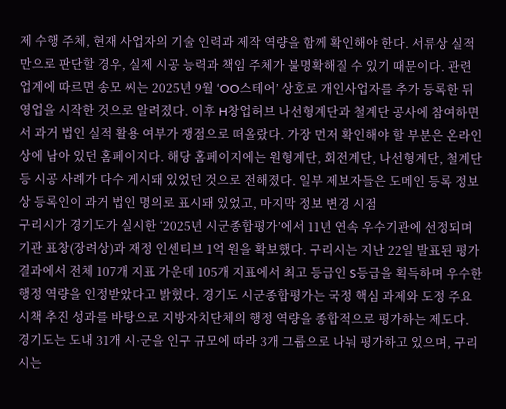제 수행 주체, 현재 사업자의 기술 인력과 제작 역량을 함께 확인해야 한다. 서류상 실적만으로 판단할 경우, 실제 시공 능력과 책임 주체가 불명확해질 수 있기 때문이다. 관련 업계에 따르면 송모 씨는 2025년 9월 ‘OO스테어’ 상호로 개인사업자를 추가 등록한 뒤 영업을 시작한 것으로 알려졌다. 이후 H창업허브 나선형계단과 철계단 공사에 참여하면서 과거 법인 실적 활용 여부가 쟁점으로 떠올랐다. 가장 먼저 확인해야 할 부분은 온라인상에 남아 있던 홈페이지다. 해당 홈페이지에는 원형계단, 회전계단, 나선형계단, 철계단 등 시공 사례가 다수 게시돼 있었던 것으로 전해졌다. 일부 제보자들은 도메인 등록 정보상 등록인이 과거 법인 명의로 표시돼 있었고, 마지막 정보 변경 시점
구리시가 경기도가 실시한 ‘2025년 시군종합평가’에서 11년 연속 우수기관에 선정되며 기관 표창(장려상)과 재정 인센티브 1억 원을 확보했다. 구리시는 지난 22일 발표된 평가 결과에서 전체 107개 지표 가운데 105개 지표에서 최고 등급인 S등급을 획득하며 우수한 행정 역량을 인정받았다고 밝혔다. 경기도 시군종합평가는 국정 핵심 과제와 도정 주요 시책 추진 성과를 바탕으로 지방자치단체의 행정 역량을 종합적으로 평가하는 제도다. 경기도는 도내 31개 시·군을 인구 규모에 따라 3개 그룹으로 나눠 평가하고 있으며, 구리시는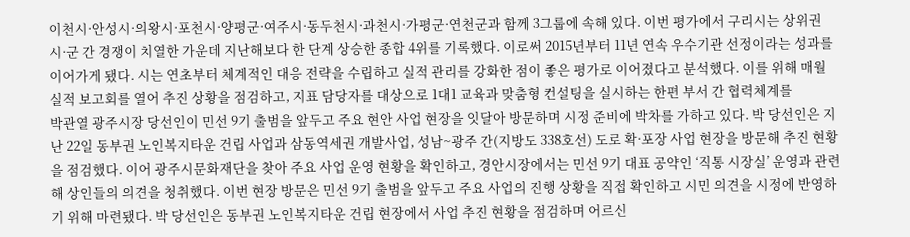이천시·안성시·의왕시·포천시·양평군·여주시·동두천시·과천시·가평군·연천군과 함께 3그룹에 속해 있다. 이번 평가에서 구리시는 상위권 시·군 간 경쟁이 치열한 가운데 지난해보다 한 단계 상승한 종합 4위를 기록했다. 이로써 2015년부터 11년 연속 우수기관 선정이라는 성과를 이어가게 됐다. 시는 연초부터 체계적인 대응 전략을 수립하고 실적 관리를 강화한 점이 좋은 평가로 이어졌다고 분석했다. 이를 위해 매월 실적 보고회를 열어 추진 상황을 점검하고, 지표 담당자를 대상으로 1대1 교육과 맞춤형 컨설팅을 실시하는 한편 부서 간 협력체계를
박관열 광주시장 당선인이 민선 9기 출범을 앞두고 주요 현안 사업 현장을 잇달아 방문하며 시정 준비에 박차를 가하고 있다. 박 당선인은 지난 22일 동부권 노인복지타운 건립 사업과 삼동역세권 개발사업, 성남~광주 간(지방도 338호선) 도로 확·포장 사업 현장을 방문해 추진 현황을 점검했다. 이어 광주시문화재단을 찾아 주요 사업 운영 현황을 확인하고, 경안시장에서는 민선 9기 대표 공약인 ‘직통 시장실’ 운영과 관련해 상인들의 의견을 청취했다. 이번 현장 방문은 민선 9기 출범을 앞두고 주요 사업의 진행 상황을 직접 확인하고 시민 의견을 시정에 반영하기 위해 마련됐다. 박 당선인은 동부권 노인복지타운 건립 현장에서 사업 추진 현황을 점검하며 어르신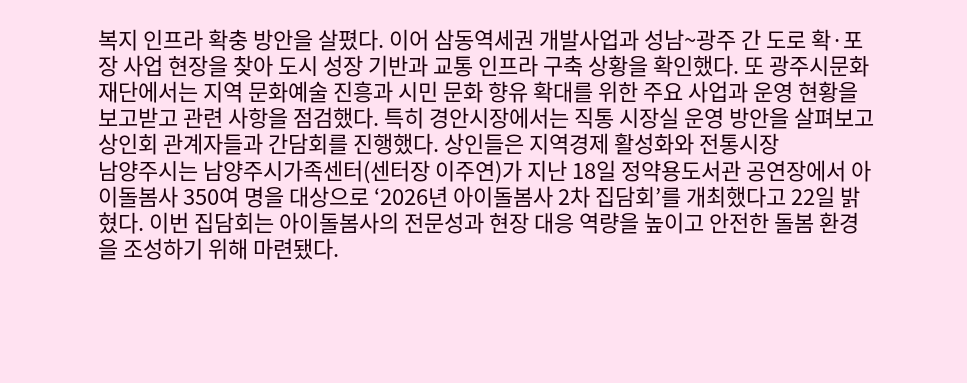복지 인프라 확충 방안을 살폈다. 이어 삼동역세권 개발사업과 성남~광주 간 도로 확·포장 사업 현장을 찾아 도시 성장 기반과 교통 인프라 구축 상황을 확인했다. 또 광주시문화재단에서는 지역 문화예술 진흥과 시민 문화 향유 확대를 위한 주요 사업과 운영 현황을 보고받고 관련 사항을 점검했다. 특히 경안시장에서는 직통 시장실 운영 방안을 살펴보고 상인회 관계자들과 간담회를 진행했다. 상인들은 지역경제 활성화와 전통시장
남양주시는 남양주시가족센터(센터장 이주연)가 지난 18일 정약용도서관 공연장에서 아이돌봄사 350여 명을 대상으로 ‘2026년 아이돌봄사 2차 집담회’를 개최했다고 22일 밝혔다. 이번 집담회는 아이돌봄사의 전문성과 현장 대응 역량을 높이고 안전한 돌봄 환경을 조성하기 위해 마련됐다.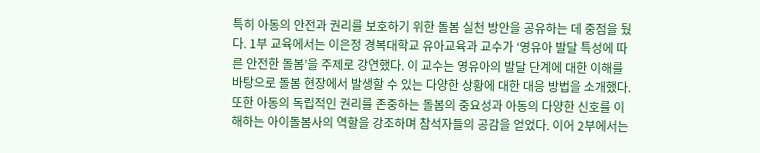특히 아동의 안전과 권리를 보호하기 위한 돌봄 실천 방안을 공유하는 데 중점을 뒀다. 1부 교육에서는 이은정 경복대학교 유아교육과 교수가 ‘영유아 발달 특성에 따른 안전한 돌봄’을 주제로 강연했다. 이 교수는 영유아의 발달 단계에 대한 이해를 바탕으로 돌봄 현장에서 발생할 수 있는 다양한 상황에 대한 대응 방법을 소개했다. 또한 아동의 독립적인 권리를 존중하는 돌봄의 중요성과 아동의 다양한 신호를 이해하는 아이돌봄사의 역할을 강조하며 참석자들의 공감을 얻었다. 이어 2부에서는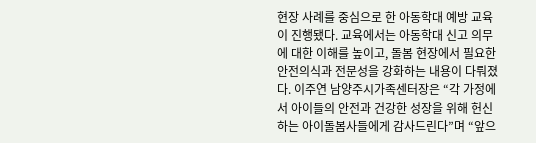현장 사례를 중심으로 한 아동학대 예방 교육이 진행됐다. 교육에서는 아동학대 신고 의무에 대한 이해를 높이고, 돌봄 현장에서 필요한 안전의식과 전문성을 강화하는 내용이 다뤄졌다. 이주연 남양주시가족센터장은 “각 가정에서 아이들의 안전과 건강한 성장을 위해 헌신하는 아이돌봄사들에게 감사드린다”며 “앞으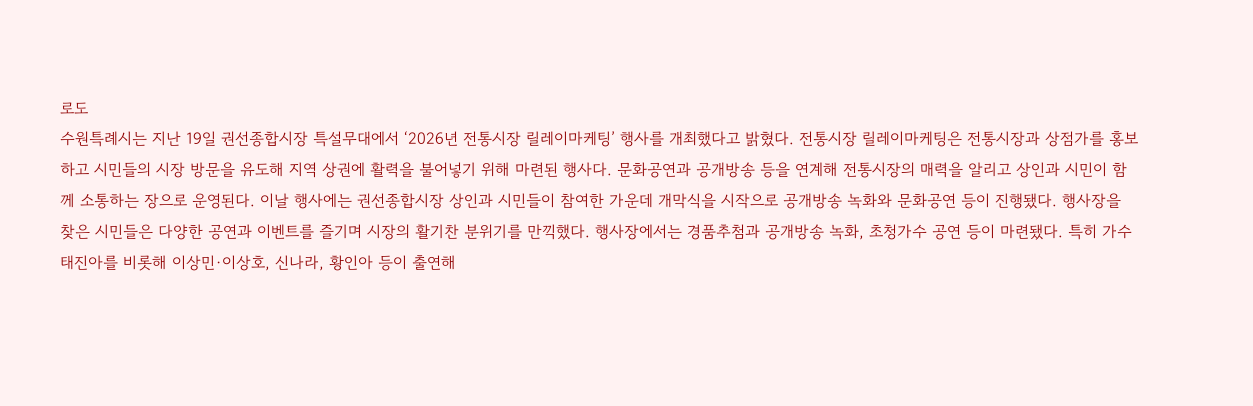로도
수원특례시는 지난 19일 권선종합시장 특설무대에서 ‘2026년 전통시장 릴레이마케팅’ 행사를 개최했다고 밝혔다. 전통시장 릴레이마케팅은 전통시장과 상점가를 홍보하고 시민들의 시장 방문을 유도해 지역 상권에 활력을 불어넣기 위해 마련된 행사다. 문화공연과 공개방송 등을 연계해 전통시장의 매력을 알리고 상인과 시민이 함께 소통하는 장으로 운영된다. 이날 행사에는 권선종합시장 상인과 시민들이 참여한 가운데 개막식을 시작으로 공개방송 녹화와 문화공연 등이 진행됐다. 행사장을 찾은 시민들은 다양한 공연과 이벤트를 즐기며 시장의 활기찬 분위기를 만끽했다. 행사장에서는 경품추첨과 공개방송 녹화, 초청가수 공연 등이 마련됐다. 특히 가수 태진아를 비롯해 이상민·이상호, 신나라, 황인아 등이 출연해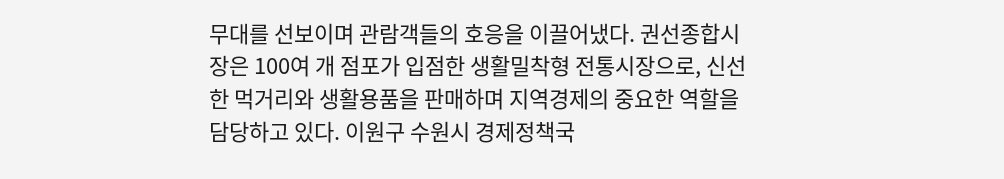무대를 선보이며 관람객들의 호응을 이끌어냈다. 권선종합시장은 100여 개 점포가 입점한 생활밀착형 전통시장으로, 신선한 먹거리와 생활용품을 판매하며 지역경제의 중요한 역할을 담당하고 있다. 이원구 수원시 경제정책국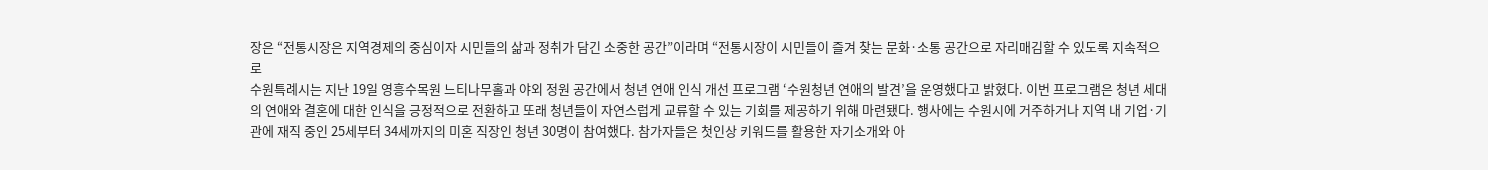장은 “전통시장은 지역경제의 중심이자 시민들의 삶과 정취가 담긴 소중한 공간”이라며 “전통시장이 시민들이 즐겨 찾는 문화·소통 공간으로 자리매김할 수 있도록 지속적으로
수원특례시는 지난 19일 영흥수목원 느티나무홀과 야외 정원 공간에서 청년 연애 인식 개선 프로그램 ‘수원청년 연애의 발견’을 운영했다고 밝혔다. 이번 프로그램은 청년 세대의 연애와 결혼에 대한 인식을 긍정적으로 전환하고 또래 청년들이 자연스럽게 교류할 수 있는 기회를 제공하기 위해 마련됐다. 행사에는 수원시에 거주하거나 지역 내 기업·기관에 재직 중인 25세부터 34세까지의 미혼 직장인 청년 30명이 참여했다. 참가자들은 첫인상 키워드를 활용한 자기소개와 아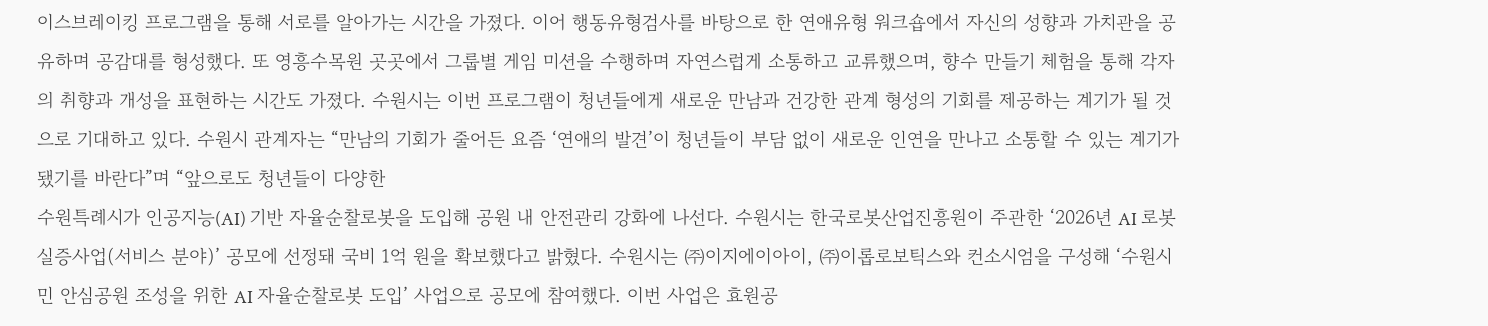이스브레이킹 프로그램을 통해 서로를 알아가는 시간을 가졌다. 이어 행동유형검사를 바탕으로 한 연애유형 워크숍에서 자신의 성향과 가치관을 공유하며 공감대를 형성했다. 또 영흥수목원 곳곳에서 그룹별 게임 미션을 수행하며 자연스럽게 소통하고 교류했으며, 향수 만들기 체험을 통해 각자의 취향과 개성을 표현하는 시간도 가졌다. 수원시는 이번 프로그램이 청년들에게 새로운 만남과 건강한 관계 형성의 기회를 제공하는 계기가 될 것으로 기대하고 있다. 수원시 관계자는 “만남의 기회가 줄어든 요즘 ‘연애의 발견’이 청년들이 부담 없이 새로운 인연을 만나고 소통할 수 있는 계기가 됐기를 바란다”며 “앞으로도 청년들이 다양한
수원특례시가 인공지능(AI) 기반 자율순찰로봇을 도입해 공원 내 안전관리 강화에 나선다. 수원시는 한국로봇산업진흥원이 주관한 ‘2026년 AI 로봇 실증사업(서비스 분야)’ 공모에 선정돼 국비 1억 원을 확보했다고 밝혔다. 수원시는 ㈜이지에이아이, ㈜이롭로보틱스와 컨소시엄을 구성해 ‘수원시민 안심공원 조성을 위한 AI 자율순찰로봇 도입’ 사업으로 공모에 참여했다. 이번 사업은 효원공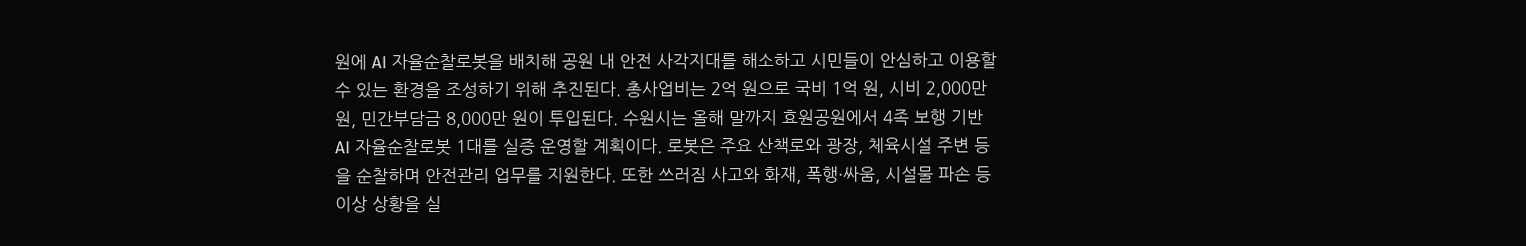원에 AI 자율순찰로봇을 배치해 공원 내 안전 사각지대를 해소하고 시민들이 안심하고 이용할 수 있는 환경을 조성하기 위해 추진된다. 총사업비는 2억 원으로 국비 1억 원, 시비 2,000만 원, 민간부담금 8,000만 원이 투입된다. 수원시는 올해 말까지 효원공원에서 4족 보행 기반 AI 자율순찰로봇 1대를 실증 운영할 계획이다. 로봇은 주요 산책로와 광장, 체육시설 주변 등을 순찰하며 안전관리 업무를 지원한다. 또한 쓰러짐 사고와 화재, 폭행·싸움, 시설물 파손 등 이상 상황을 실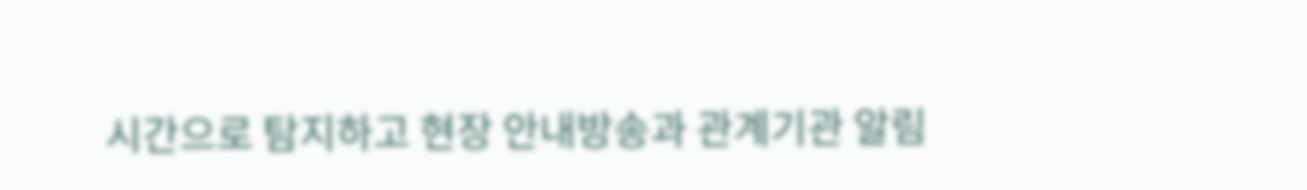시간으로 탐지하고 현장 안내방송과 관계기관 알림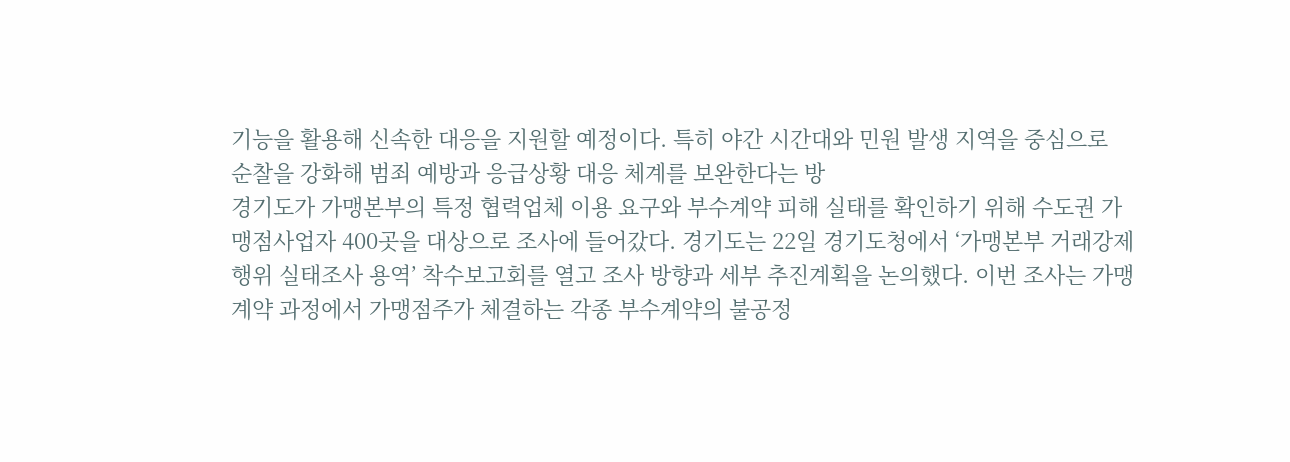기능을 활용해 신속한 대응을 지원할 예정이다. 특히 야간 시간대와 민원 발생 지역을 중심으로 순찰을 강화해 범죄 예방과 응급상황 대응 체계를 보완한다는 방
경기도가 가맹본부의 특정 협력업체 이용 요구와 부수계약 피해 실태를 확인하기 위해 수도권 가맹점사업자 400곳을 대상으로 조사에 들어갔다. 경기도는 22일 경기도청에서 ‘가맹본부 거래강제행위 실태조사 용역’ 착수보고회를 열고 조사 방향과 세부 추진계획을 논의했다. 이번 조사는 가맹계약 과정에서 가맹점주가 체결하는 각종 부수계약의 불공정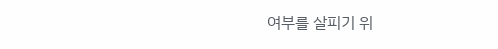여부를 살피기 위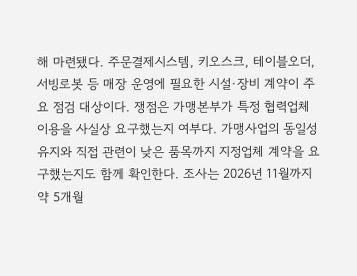해 마련됐다. 주문결제시스템, 키오스크, 테이블오더, 서빙로봇 등 매장 운영에 필요한 시설·장비 계약이 주요 점검 대상이다. 쟁점은 가맹본부가 특정 협력업체 이용을 사실상 요구했는지 여부다. 가맹사업의 동일성 유지와 직접 관련이 낮은 품목까지 지정업체 계약을 요구했는지도 함께 확인한다. 조사는 2026년 11월까지 약 5개월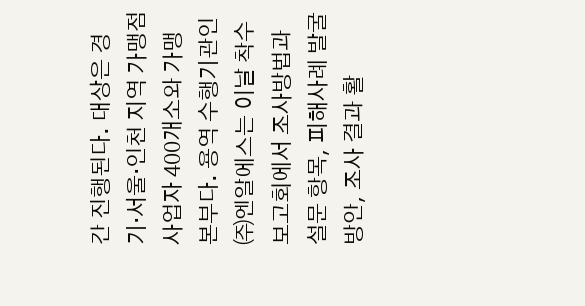간 진행된다. 대상은 경기·서울·인천 지역 가맹점사업자 400개소와 가맹본부다. 용역 수행기관인 ㈜엔알에스는 이날 착수보고회에서 조사방법과 설문 항목, 피해사례 발굴 방안, 조사 결과 활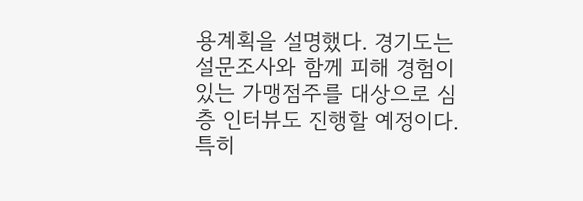용계획을 설명했다. 경기도는 설문조사와 함께 피해 경험이 있는 가맹점주를 대상으로 심층 인터뷰도 진행할 예정이다. 특히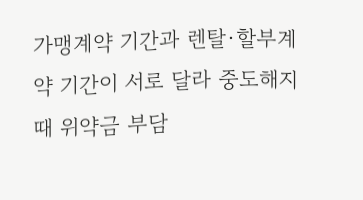가맹계약 기간과 렌탈·할부계약 기간이 서로 달라 중도해지 때 위약금 부담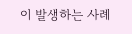이 발생하는 사례